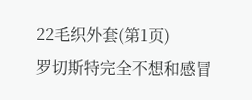22毛织外套(第1页)
罗切斯特完全不想和感冒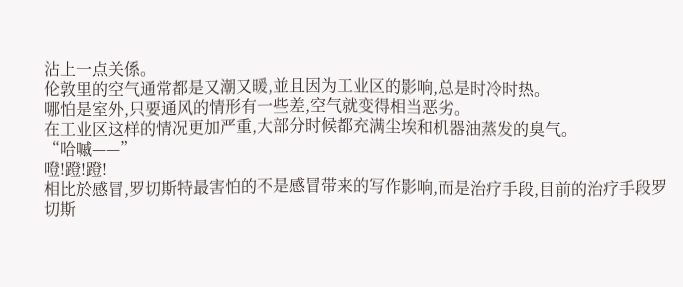沾上一点关係。
伦敦里的空气通常都是又潮又暖,並且因为工业区的影响,总是时冷时热。
哪怕是室外,只要通风的情形有一些差,空气就变得相当恶劣。
在工业区这样的情况更加严重,大部分时候都充满尘埃和机器油蒸发的臭气。
“哈嘁——”
噔!蹬!蹬!
相比於感冒,罗切斯特最害怕的不是感冒带来的写作影响,而是治疗手段,目前的治疗手段罗切斯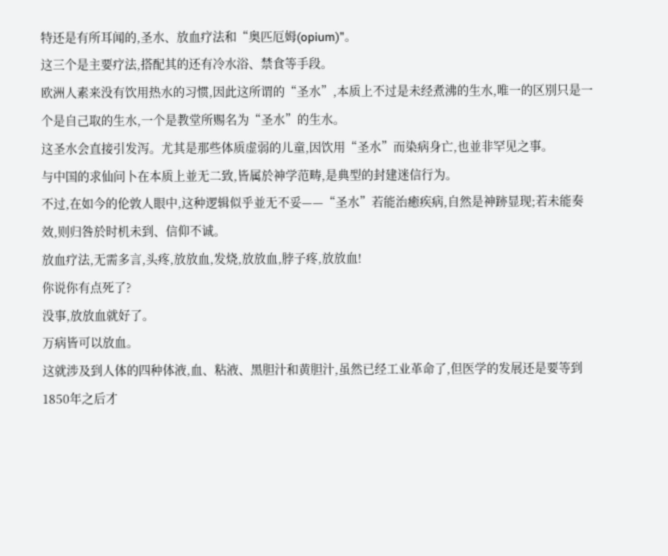特还是有所耳闻的,圣水、放血疗法和“奥匹厄姆(opium)”。
这三个是主要疗法,搭配其的还有冷水浴、禁食等手段。
欧洲人素来没有饮用热水的习惯,因此这所谓的“圣水”,本质上不过是未经煮沸的生水,唯一的区別只是一个是自己取的生水,一个是教堂所赐名为“圣水”的生水。
这圣水会直接引发泻。尤其是那些体质虚弱的儿童,因饮用“圣水”而染病身亡,也並非罕见之事。
与中国的求仙问卜在本质上並无二致,皆属於神学范畴,是典型的封建迷信行为。
不过,在如今的伦敦人眼中,这种逻辑似乎並无不妥——“圣水”若能治癒疾病,自然是神跡显现;若未能奏效,则归咎於时机未到、信仰不诚。
放血疗法,无需多言,头疼,放放血,发烧,放放血,脖子疼,放放血!
你说你有点死了?
没事,放放血就好了。
万病皆可以放血。
这就涉及到人体的四种体液,血、粘液、黑胆汁和黄胆汁,虽然已经工业革命了,但医学的发展还是要等到1850年之后才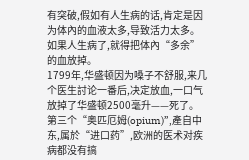有突破,假如有人生病的话,肯定是因为体內的血液太多,导致活力太多。如果人生病了,就得把体內“多余”的血放掉。
1799年,华盛顿因为嗓子不舒服,来几个医生討论一番后,决定放血,一口气放掉了华盛顿2500毫升——死了。
第三个“奥匹厄姆(opium)”,產自中东,属於“进口药”,欧洲的医术对疾病都没有搞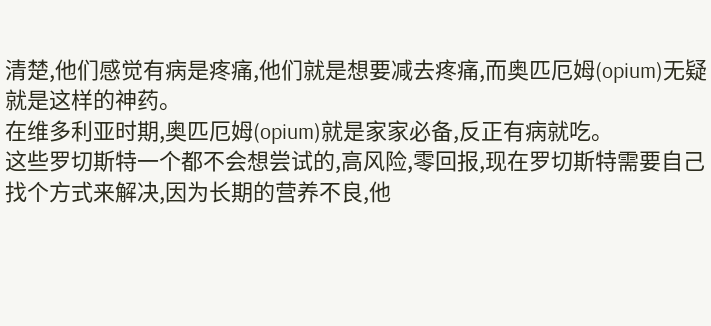清楚,他们感觉有病是疼痛,他们就是想要减去疼痛,而奥匹厄姆(opium)无疑就是这样的神药。
在维多利亚时期,奥匹厄姆(opium)就是家家必备,反正有病就吃。
这些罗切斯特一个都不会想尝试的,高风险,零回报,现在罗切斯特需要自己找个方式来解决,因为长期的营养不良,他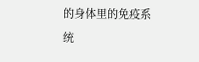的身体里的免疫系统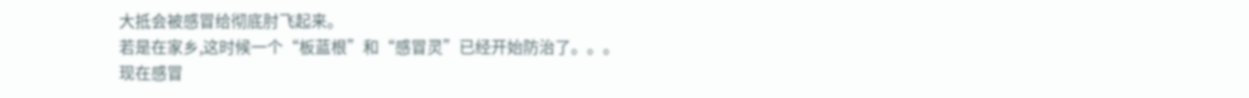大抵会被感冒给彻底肘飞起来。
若是在家乡,这时候一个“板蓝根”和“感冒灵”已经开始防治了。。。
现在感冒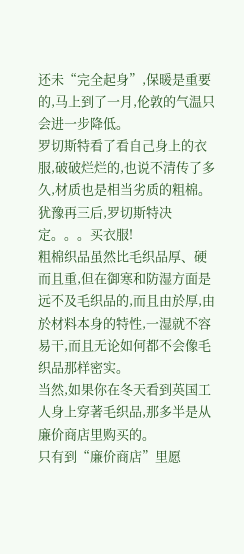还未“完全起身”,保暖是重要的,马上到了一月,伦敦的气温只会进一步降低。
罗切斯特看了看自己身上的衣服,破破烂烂的,也说不清传了多久,材质也是相当劣质的粗棉。
犹豫再三后,罗切斯特决定。。。买衣服!
粗棉织品虽然比毛织品厚、硬而且重,但在御寒和防湿方面是远不及毛织品的,而且由於厚,由於材料本身的特性,一湿就不容易干,而且无论如何都不会像毛织品那样密实。
当然,如果你在冬天看到英国工人身上穿著毛织品,那多半是从廉价商店里购买的。
只有到“廉价商店”里愿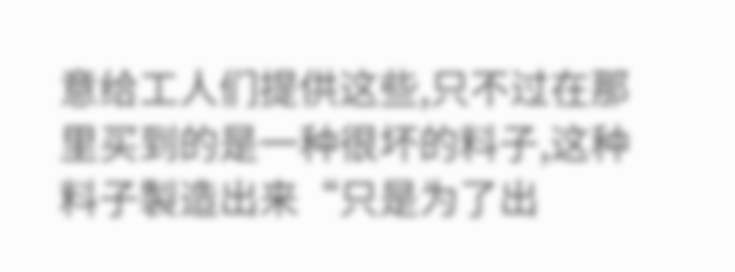意给工人们提供这些,只不过在那里买到的是一种很坏的料子,这种料子製造出来“只是为了出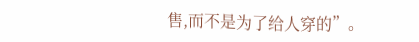售,而不是为了给人穿的”。